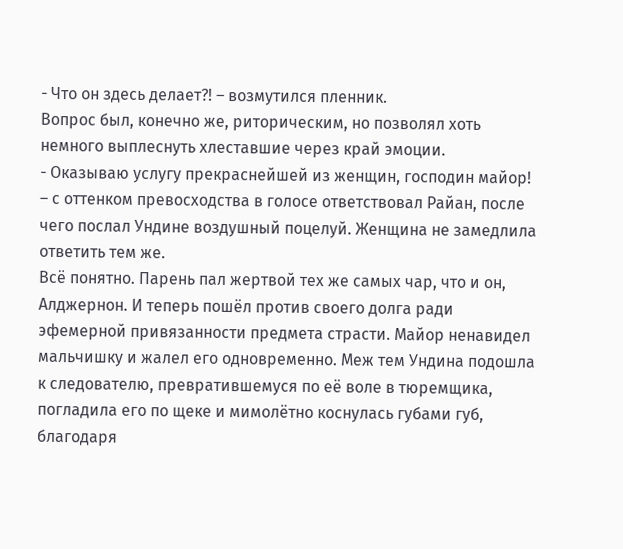- Что он здесь делает?! – возмутился пленник.
Вопрос был, конечно же, риторическим, но позволял хоть немного выплеснуть хлеставшие через край эмоции.
- Оказываю услугу прекраснейшей из женщин, господин майор! – с оттенком превосходства в голосе ответствовал Райан, после чего послал Ундине воздушный поцелуй. Женщина не замедлила ответить тем же.
Всё понятно. Парень пал жертвой тех же самых чар, что и он, Алджернон. И теперь пошёл против своего долга ради эфемерной привязанности предмета страсти. Майор ненавидел мальчишку и жалел его одновременно. Меж тем Ундина подошла к следователю, превратившемуся по её воле в тюремщика, погладила его по щеке и мимолётно коснулась губами губ, благодаря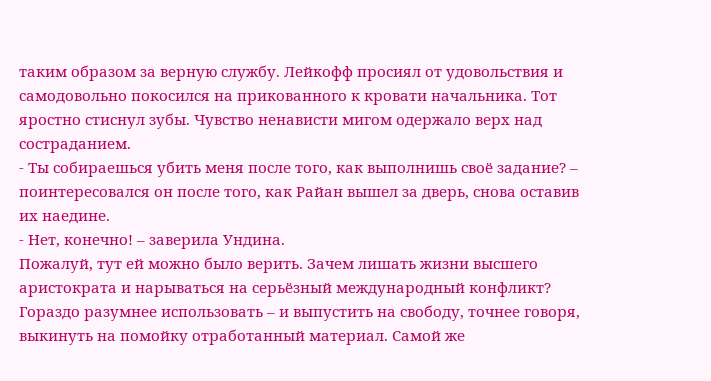таким образом за верную службу. Лейкофф просиял от удовольствия и самодовольно покосился на прикованного к кровати начальника. Тот яростно стиснул зубы. Чувство ненависти мигом одержало верх над состраданием.
- Ты собираешься убить меня после того, как выполнишь своё задание? – поинтересовался он после того, как Райан вышел за дверь, снова оставив их наедине.
- Нет, конечно! – заверила Ундина.
Пожалуй, тут ей можно было верить. Зачем лишать жизни высшего аристократа и нарываться на серьёзный международный конфликт? Гораздо разумнее использовать – и выпустить на свободу, точнее говоря, выкинуть на помойку отработанный материал. Самой же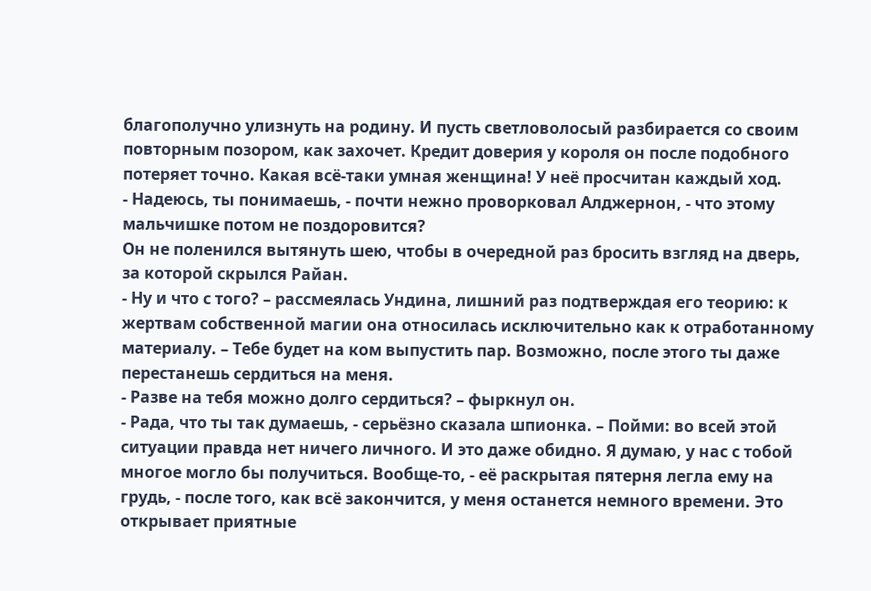благополучно улизнуть на родину. И пусть светловолосый разбирается со своим повторным позором, как захочет. Кредит доверия у короля он после подобного потеряет точно. Какая всё-таки умная женщина! У неё просчитан каждый ход.
- Надеюсь, ты понимаешь, - почти нежно проворковал Алджернон, - что этому мальчишке потом не поздоровится?
Он не поленился вытянуть шею, чтобы в очередной раз бросить взгляд на дверь, за которой скрылся Райан.
- Ну и что с того? – рассмеялась Ундина, лишний раз подтверждая его теорию: к жертвам собственной магии она относилась исключительно как к отработанному материалу. – Тебе будет на ком выпустить пар. Возможно, после этого ты даже перестанешь сердиться на меня.
- Разве на тебя можно долго сердиться? – фыркнул он.
- Рада, что ты так думаешь, - серьёзно сказала шпионка. – Пойми: во всей этой ситуации правда нет ничего личного. И это даже обидно. Я думаю, у нас с тобой многое могло бы получиться. Вообще-то, - её раскрытая пятерня легла ему на грудь, - после того, как всё закончится, у меня останется немного времени. Это открывает приятные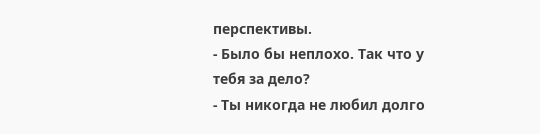перспективы.
- Было бы неплохо. Так что у тебя за дело?
- Ты никогда не любил долго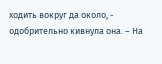ходить вокруг да около, - одобрительно кивнула она. – На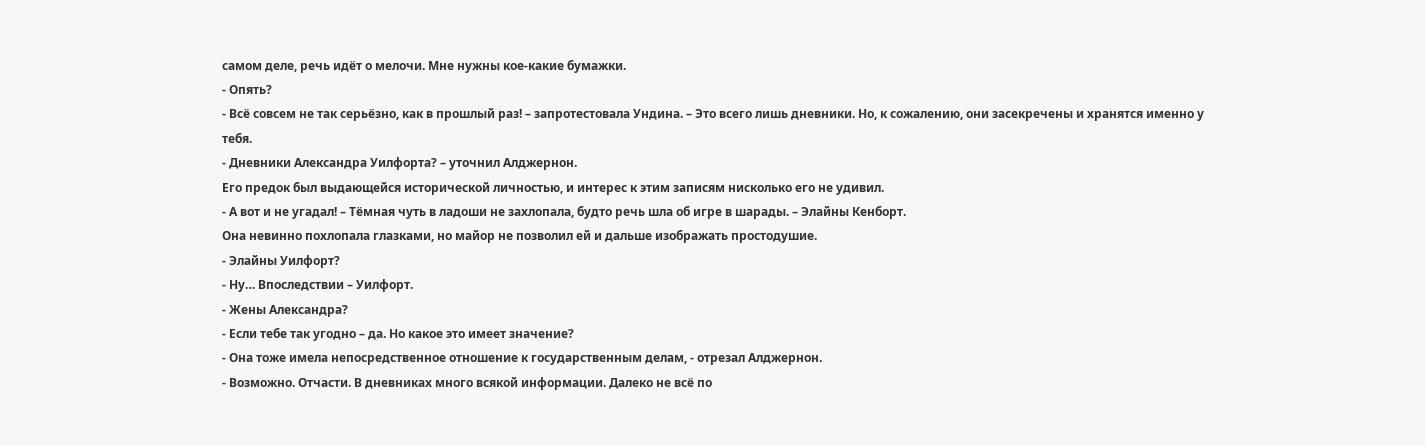самом деле, речь идёт о мелочи. Мне нужны кое-какие бумажки.
- Опять?
- Всё совсем не так серьёзно, как в прошлый раз! – запротестовала Ундина. – Это всего лишь дневники. Но, к сожалению, они засекречены и хранятся именно у тебя.
- Дневники Александра Уилфорта? – уточнил Алджернон.
Его предок был выдающейся исторической личностью, и интерес к этим записям нисколько его не удивил.
- А вот и не угадал! – Тёмная чуть в ладоши не захлопала, будто речь шла об игре в шарады. – Элайны Кенборт.
Она невинно похлопала глазками, но майор не позволил ей и дальше изображать простодушие.
- Элайны Уилфорт?
- Ну… Впоследствии – Уилфорт.
- Жены Александра?
- Если тебе так угодно – да. Но какое это имеет значение?
- Она тоже имела непосредственное отношение к государственным делам, - отрезал Алджернон.
- Возможно. Отчасти. В дневниках много всякой информации. Далеко не всё по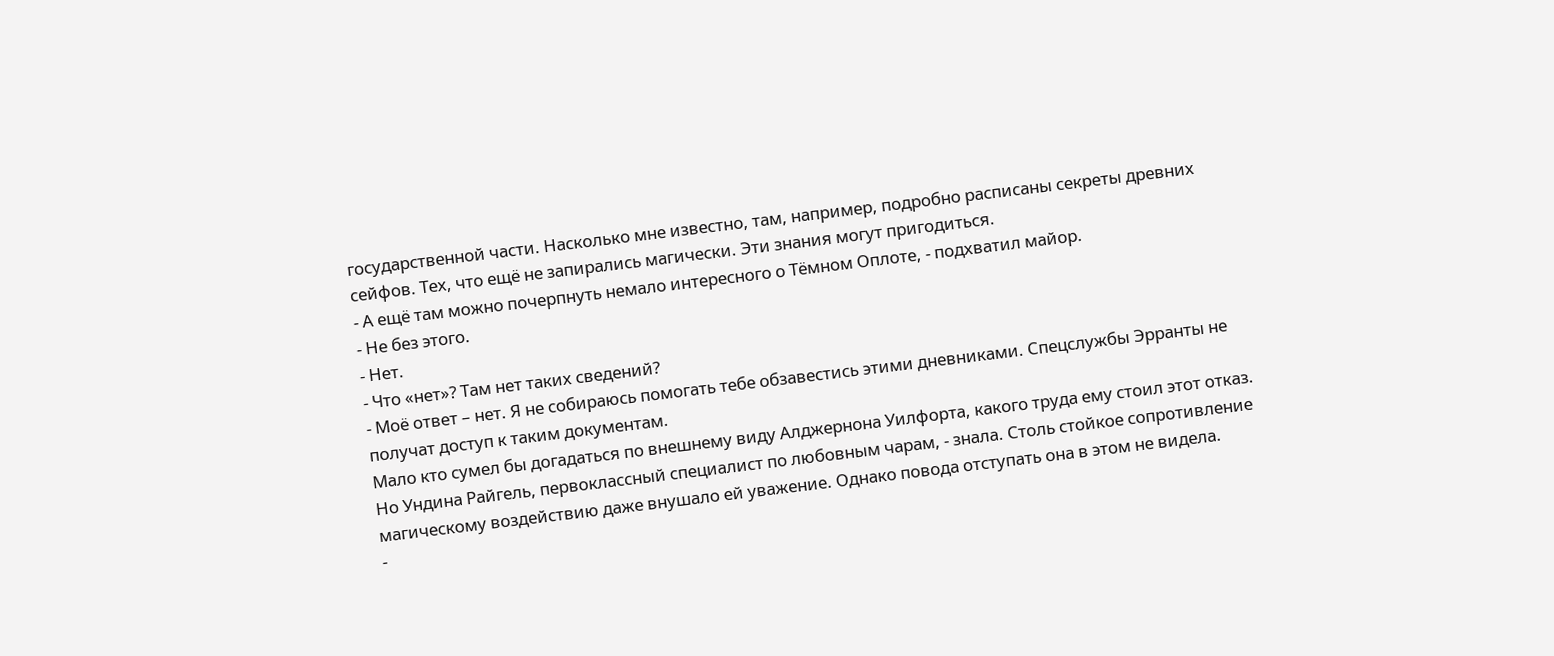государственной части. Насколько мне известно, там, например, подробно расписаны секреты древних сейфов. Тех, что ещё не запирались магически. Эти знания могут пригодиться.
- А ещё там можно почерпнуть немало интересного о Тёмном Оплоте, - подхватил майор.
- Не без этого.
- Нет.
- Что «нет»? Там нет таких сведений?
- Моё ответ – нет. Я не собираюсь помогать тебе обзавестись этими дневниками. Спецслужбы Эрранты не получат доступ к таким документам.
Мало кто сумел бы догадаться по внешнему виду Алджернона Уилфорта, какого труда ему стоил этот отказ. Но Ундина Райгель, первоклассный специалист по любовным чарам, - знала. Столь стойкое сопротивление магическому воздействию даже внушало ей уважение. Однако повода отступать она в этом не видела.
-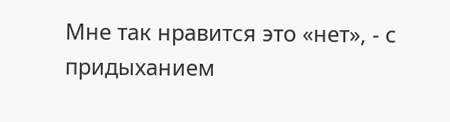Мне так нравится это «нет», - с придыханием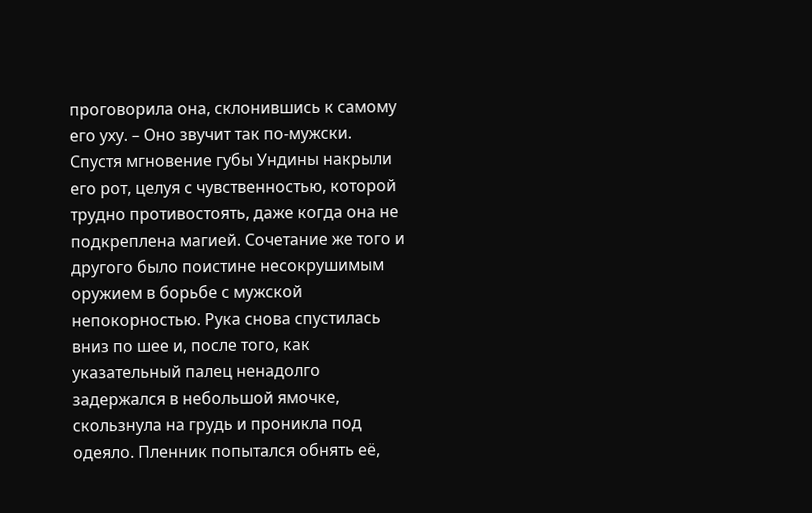проговорила она, склонившись к самому его уху. – Оно звучит так по-мужски.
Спустя мгновение губы Ундины накрыли его рот, целуя с чувственностью, которой трудно противостоять, даже когда она не подкреплена магией. Сочетание же того и другого было поистине несокрушимым оружием в борьбе с мужской непокорностью. Рука снова спустилась вниз по шее и, после того, как указательный палец ненадолго задержался в небольшой ямочке, скользнула на грудь и проникла под одеяло. Пленник попытался обнять её,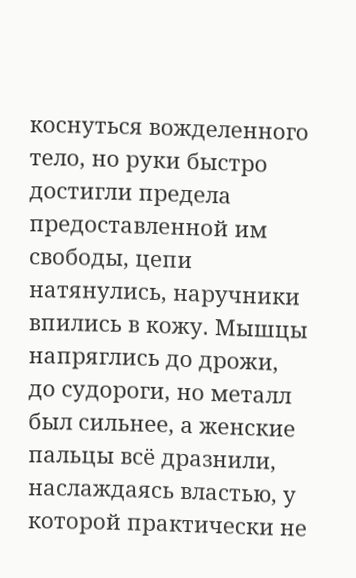коснуться вожделенного тело, но руки быстро достигли предела предоставленной им свободы, цепи натянулись, наручники впились в кожу. Мышцы напряглись до дрожи, до судороги, но металл был сильнее, а женские пальцы всё дразнили, наслаждаясь властью, у которой практически не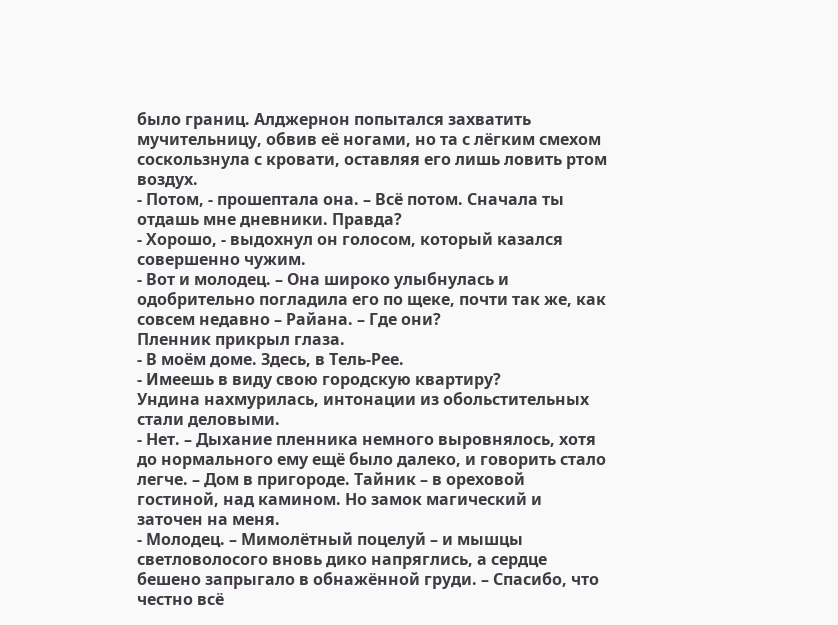было границ. Алджернон попытался захватить мучительницу, обвив её ногами, но та с лёгким смехом соскользнула с кровати, оставляя его лишь ловить ртом воздух.
- Потом, - прошептала она. – Всё потом. Сначала ты отдашь мне дневники. Правда?
- Хорошо, - выдохнул он голосом, который казался совершенно чужим.
- Вот и молодец. – Она широко улыбнулась и одобрительно погладила его по щеке, почти так же, как совсем недавно – Райана. – Где они?
Пленник прикрыл глаза.
- В моём доме. Здесь, в Тель-Рее.
- Имеешь в виду свою городскую квартиру?
Ундина нахмурилась, интонации из обольстительных стали деловыми.
- Нет. – Дыхание пленника немного выровнялось, хотя до нормального ему ещё было далеко, и говорить стало легче. – Дом в пригороде. Тайник – в ореховой гостиной, над камином. Но замок магический и заточен на меня.
- Молодец. – Мимолётный поцелуй – и мышцы светловолосого вновь дико напряглись, а сердце бешено запрыгало в обнажённой груди. – Спасибо, что честно всё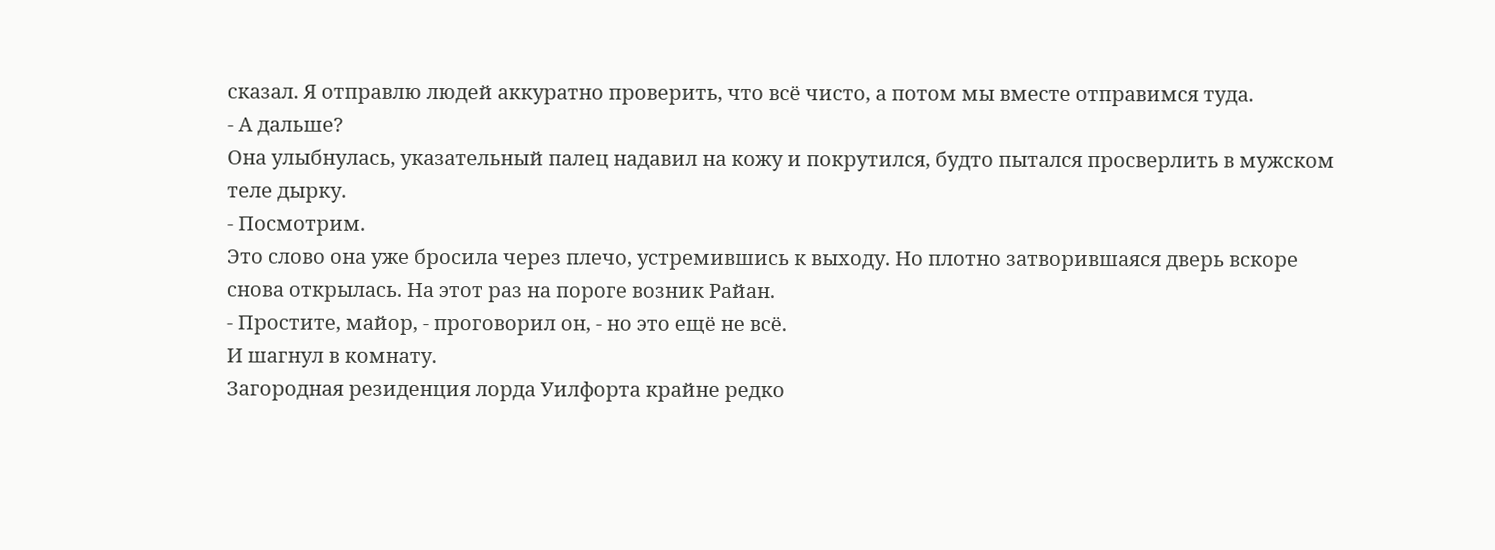сказал. Я отправлю людей аккуратно проверить, что всё чисто, а потом мы вместе отправимся туда.
- А дальше?
Она улыбнулась, указательный палец надавил на кожу и покрутился, будто пытался просверлить в мужском теле дырку.
- Посмотрим.
Это слово она уже бросила через плечо, устремившись к выходу. Но плотно затворившаяся дверь вскоре снова открылась. На этот раз на пороге возник Райан.
- Простите, майор, - проговорил он, - но это ещё не всё.
И шагнул в комнату.
Загородная резиденция лорда Уилфорта крайне редко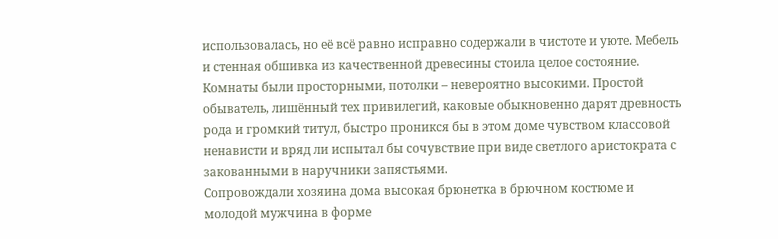использовалась, но её всё равно исправно содержали в чистоте и уюте. Мебель и стенная обшивка из качественной древесины стоила целое состояние. Комнаты были просторными, потолки – невероятно высокими. Простой обыватель, лишённый тех привилегий, каковые обыкновенно дарят древность рода и громкий титул, быстро проникся бы в этом доме чувством классовой ненависти и вряд ли испытал бы сочувствие при виде светлого аристократа с закованными в наручники запястьями.
Сопровождали хозяина дома высокая брюнетка в брючном костюме и молодой мужчина в форме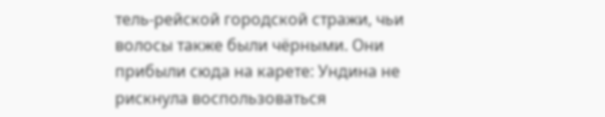тель-рейской городской стражи, чьи волосы также были чёрными. Они прибыли сюда на карете: Ундина не рискнула воспользоваться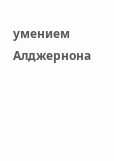умением Алджернона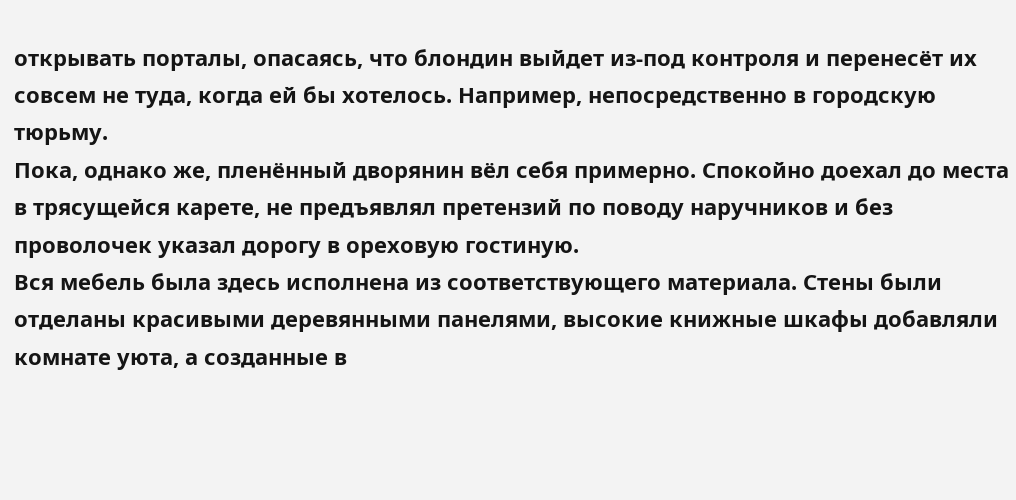открывать порталы, опасаясь, что блондин выйдет из-под контроля и перенесёт их совсем не туда, когда ей бы хотелось. Например, непосредственно в городскую тюрьму.
Пока, однако же, пленённый дворянин вёл себя примерно. Спокойно доехал до места в трясущейся карете, не предъявлял претензий по поводу наручников и без проволочек указал дорогу в ореховую гостиную.
Вся мебель была здесь исполнена из соответствующего материала. Стены были отделаны красивыми деревянными панелями, высокие книжные шкафы добавляли комнате уюта, а созданные в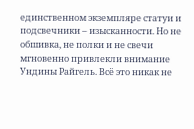единственном экземпляре статуи и подсвечники – изысканности. Но не обшивка, не полки и не свечи мгновенно привлекли внимание Ундины Райгель. Всё это никак не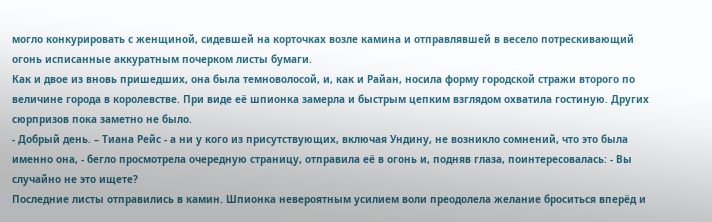могло конкурировать с женщиной, сидевшей на корточках возле камина и отправлявшей в весело потрескивающий огонь исписанные аккуратным почерком листы бумаги.
Как и двое из вновь пришедших, она была темноволосой, и, как и Райан, носила форму городской стражи второго по величине города в королевстве. При виде её шпионка замерла и быстрым цепким взглядом охватила гостиную. Других сюрпризов пока заметно не было.
- Добрый день. – Тиана Рейс - а ни у кого из присутствующих, включая Ундину, не возникло сомнений, что это была именно она, - бегло просмотрела очередную страницу, отправила её в огонь и, подняв глаза, поинтересовалась: - Вы случайно не это ищете?
Последние листы отправились в камин. Шпионка невероятным усилием воли преодолела желание броситься вперёд и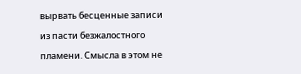вырвать бесценные записи из пасти безжалостного пламени. Смысла в этом не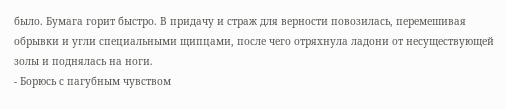было. Бумага горит быстро. В придачу и страж для верности повозилась, перемешивая обрывки и угли специальными щипцами, после чего отряхнула ладони от несуществующей золы и поднялась на ноги.
- Борюсь с пагубным чувством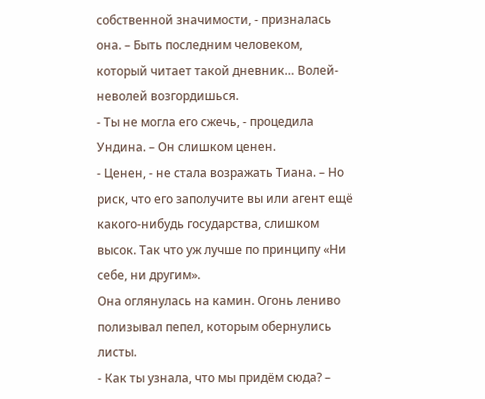собственной значимости, - призналась она. – Быть последним человеком, который читает такой дневник… Волей-неволей возгордишься.
- Ты не могла его сжечь, - процедила Ундина. – Он слишком ценен.
- Ценен, - не стала возражать Тиана. – Но риск, что его заполучите вы или агент ещё какого-нибудь государства, слишком высок. Так что уж лучше по принципу «Ни себе, ни другим».
Она оглянулась на камин. Огонь лениво полизывал пепел, которым обернулись листы.
- Как ты узнала, что мы придём сюда? –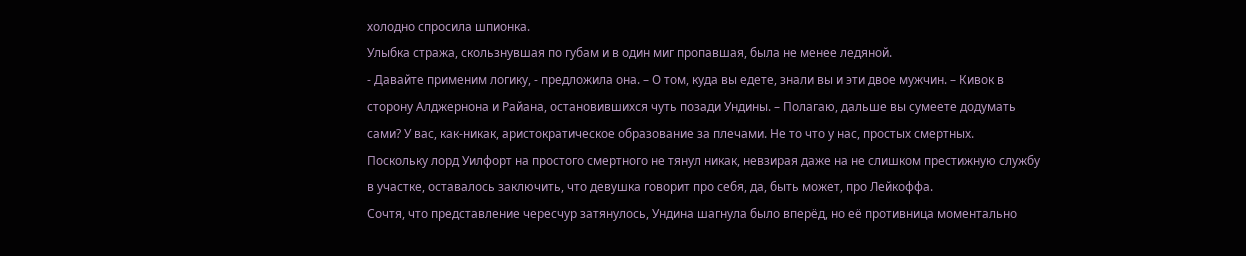холодно спросила шпионка.
Улыбка стража, скользнувшая по губам и в один миг пропавшая, была не менее ледяной.
- Давайте применим логику, - предложила она. – О том, куда вы едете, знали вы и эти двое мужчин. – Кивок в сторону Алджернона и Райана, остановившихся чуть позади Ундины. – Полагаю, дальше вы сумеете додумать сами? У вас, как-никак, аристократическое образование за плечами. Не то что у нас, простых смертных.
Поскольку лорд Уилфорт на простого смертного не тянул никак, невзирая даже на не слишком престижную службу в участке, оставалось заключить, что девушка говорит про себя, да, быть может, про Лейкоффа.
Сочтя, что представление чересчур затянулось, Ундина шагнула было вперёд, но её противница моментально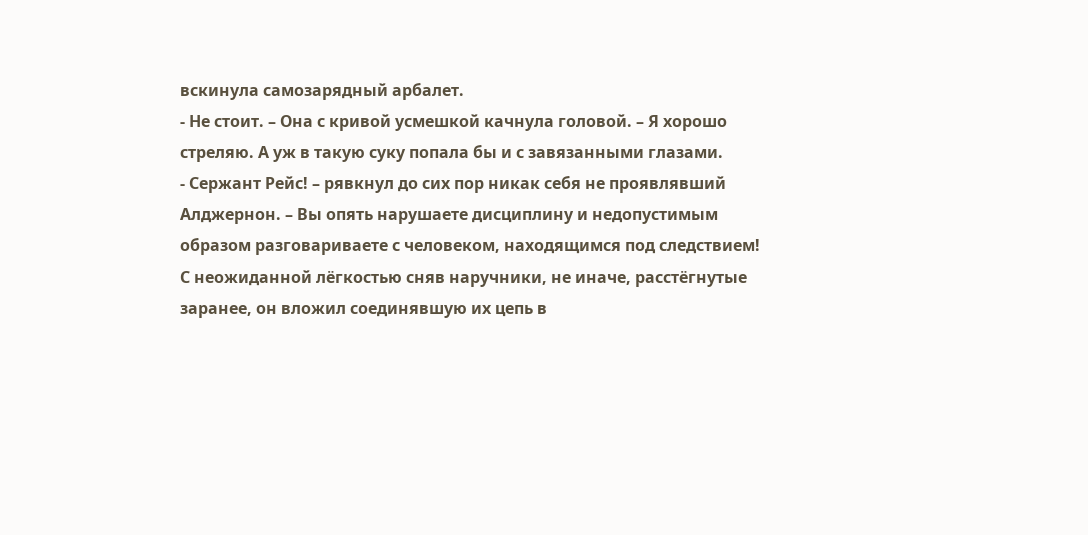вскинула самозарядный арбалет.
- Не стоит. – Она с кривой усмешкой качнула головой. – Я хорошо стреляю. А уж в такую суку попала бы и с завязанными глазами.
- Сержант Рейс! – рявкнул до сих пор никак себя не проявлявший Алджернон. – Вы опять нарушаете дисциплину и недопустимым образом разговариваете с человеком, находящимся под следствием!
С неожиданной лёгкостью сняв наручники, не иначе, расстёгнутые заранее, он вложил соединявшую их цепь в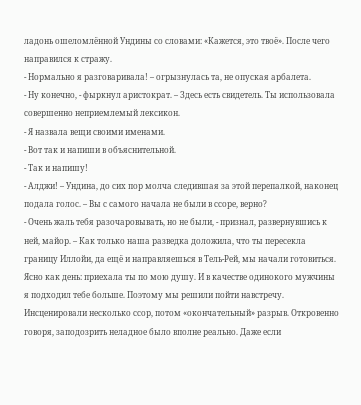ладонь ошеломлённой Ундины со словами: «Кажется, это твоё». После чего направился к стражу.
- Нормально я разговаривала! – огрызнулась та, не опуская арбалета.
- Ну конечно, - фыркнул аристократ. – Здесь есть свидетель. Ты использовала совершенно неприемлемый лексикон.
- Я назвала вещи своими именами.
- Вот так и напиши в объяснительной.
- Так и напишу!
- Алджи! – Ундина, до сих пор молча следившая за этой перепалкой, наконец подала голос. – Вы с самого начала не были в ссоре, верно?
- Очень жаль тебя разочаровывать, но не были, - признал, развернувшись к ней, майор. – Как только наша разведка доложила, что ты пересекла границу Иллойи, да ещё и направляешься в Тель-Рей, мы начали готовиться. Ясно как день: приехала ты по мою душу. И в качестве одинокого мужчины я подходил тебе больше. Поэтому мы решили пойти навстречу. Инсценировали несколько ссор, потом «окончательный» разрыв. Откровенно говоря, заподозрить неладное было вполне реально. Даже если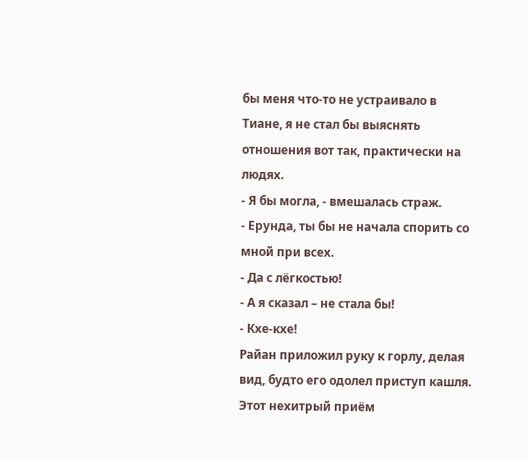бы меня что-то не устраивало в Тиане, я не стал бы выяснять отношения вот так, практически на людях.
- Я бы могла, - вмешалась страж.
- Ерунда, ты бы не начала спорить со мной при всех.
- Да с лёгкостью!
- А я сказал – не стала бы!
- Кхе-кхе!
Райан приложил руку к горлу, делая вид, будто его одолел приступ кашля. Этот нехитрый приём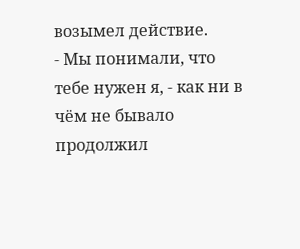возымел действие.
- Мы понимали, что тебе нужен я, - как ни в чём не бывало продолжил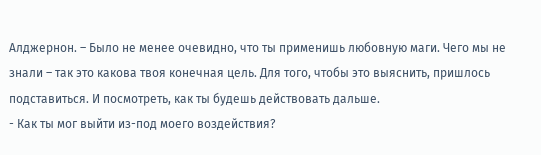Алджернон. – Было не менее очевидно, что ты применишь любовную маги. Чего мы не знали – так это какова твоя конечная цель. Для того, чтобы это выяснить, пришлось подставиться. И посмотреть, как ты будешь действовать дальше.
- Как ты мог выйти из-под моего воздействия?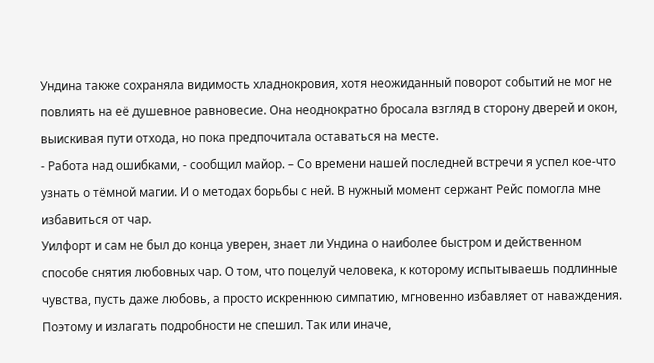Ундина также сохраняла видимость хладнокровия, хотя неожиданный поворот событий не мог не повлиять на её душевное равновесие. Она неоднократно бросала взгляд в сторону дверей и окон, выискивая пути отхода, но пока предпочитала оставаться на месте.
- Работа над ошибками, - сообщил майор. – Со времени нашей последней встречи я успел кое-что узнать о тёмной магии. И о методах борьбы с ней. В нужный момент сержант Рейс помогла мне избавиться от чар.
Уилфорт и сам не был до конца уверен, знает ли Ундина о наиболее быстром и действенном способе снятия любовных чар. О том, что поцелуй человека, к которому испытываешь подлинные чувства, пусть даже любовь, а просто искреннюю симпатию, мгновенно избавляет от наваждения. Поэтому и излагать подробности не спешил. Так или иначе,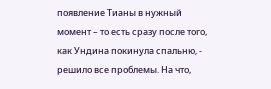появление Тианы в нужный момент – то есть сразу после того, как Ундина покинула спальню, - решило все проблемы. На что,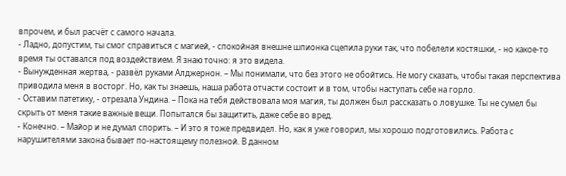впрочем, и был расчёт с самого начала.
- Ладно, допустим, ты смог справиться с магией, - спокойная внешне шпионка сцепила руки так, что побелели костяшки, - но какое-то время ты оставался под воздействием. Я знаю точно: я это видела.
- Вынужденная жертва, - развёл руками Алджернон. – Мы понимали, что без этого не обойтись. Не могу сказать, чтобы такая перспектива приводила меня в восторг. Но, как ты знаешь, наша работа отчасти состоит и в том, чтобы наступать себе на горло.
- Оставим патетику, - отрезала Ундина. – Пока на тебя действовала моя магия, ты должен был рассказать о ловушке. Ты не сумел бы скрыть от меня такие важные вещи. Попытался бы защитить, даже себе во вред.
- Конечно. – Майор и не думал спорить. – И это я тоже предвидел. Но, как я уже говорил, мы хорошо подготовились. Работа с нарушителями закона бывает по-настоящему полезной. В данном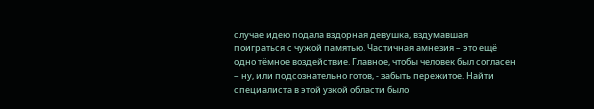случае идею подала вздорная девушка, вздумавшая поиграться с чужой памятью. Частичная амнезия – это ещё одно тёмное воздействие. Главное, чтобы человек был согласен – ну, или подсознательно готов, - забыть пережитое. Найти специалиста в этой узкой области было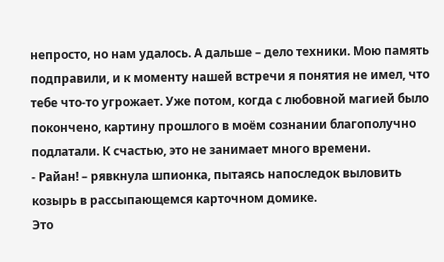непросто, но нам удалось. А дальше – дело техники. Мою память подправили, и к моменту нашей встречи я понятия не имел, что тебе что-то угрожает. Уже потом, когда с любовной магией было покончено, картину прошлого в моём сознании благополучно подлатали. К счастью, это не занимает много времени.
- Райан! – рявкнула шпионка, пытаясь напоследок выловить козырь в рассыпающемся карточном домике.
Это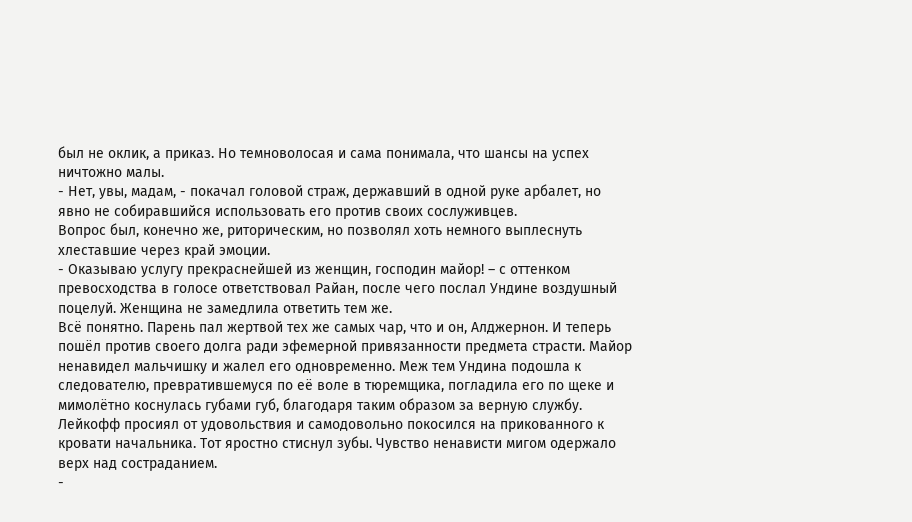был не оклик, а приказ. Но темноволосая и сама понимала, что шансы на успех ничтожно малы.
- Нет, увы, мадам, - покачал головой страж, державший в одной руке арбалет, но явно не собиравшийся использовать его против своих сослуживцев.
Вопрос был, конечно же, риторическим, но позволял хоть немного выплеснуть хлеставшие через край эмоции.
- Оказываю услугу прекраснейшей из женщин, господин майор! – с оттенком превосходства в голосе ответствовал Райан, после чего послал Ундине воздушный поцелуй. Женщина не замедлила ответить тем же.
Всё понятно. Парень пал жертвой тех же самых чар, что и он, Алджернон. И теперь пошёл против своего долга ради эфемерной привязанности предмета страсти. Майор ненавидел мальчишку и жалел его одновременно. Меж тем Ундина подошла к следователю, превратившемуся по её воле в тюремщика, погладила его по щеке и мимолётно коснулась губами губ, благодаря таким образом за верную службу. Лейкофф просиял от удовольствия и самодовольно покосился на прикованного к кровати начальника. Тот яростно стиснул зубы. Чувство ненависти мигом одержало верх над состраданием.
-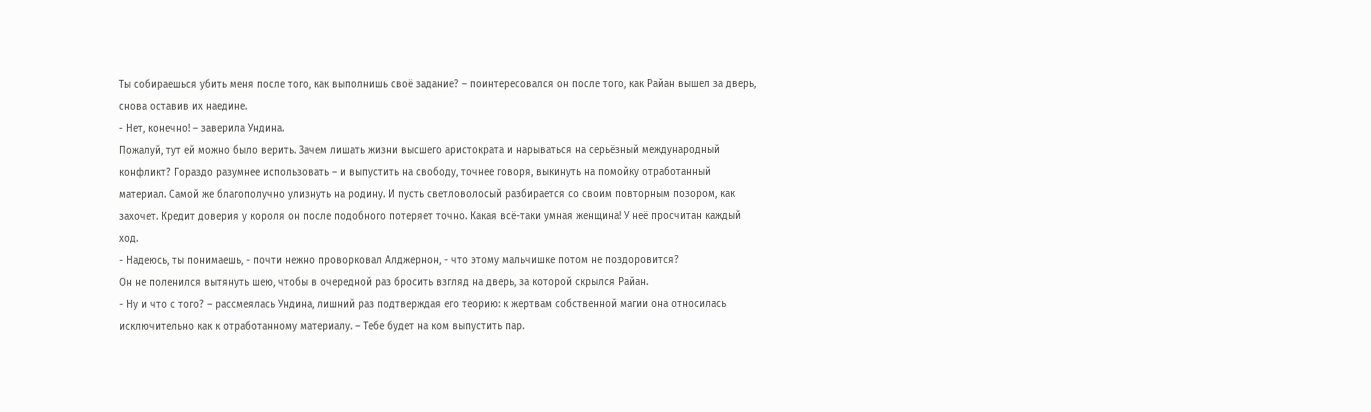Ты собираешься убить меня после того, как выполнишь своё задание? – поинтересовался он после того, как Райан вышел за дверь, снова оставив их наедине.
- Нет, конечно! – заверила Ундина.
Пожалуй, тут ей можно было верить. Зачем лишать жизни высшего аристократа и нарываться на серьёзный международный конфликт? Гораздо разумнее использовать – и выпустить на свободу, точнее говоря, выкинуть на помойку отработанный материал. Самой же благополучно улизнуть на родину. И пусть светловолосый разбирается со своим повторным позором, как захочет. Кредит доверия у короля он после подобного потеряет точно. Какая всё-таки умная женщина! У неё просчитан каждый ход.
- Надеюсь, ты понимаешь, - почти нежно проворковал Алджернон, - что этому мальчишке потом не поздоровится?
Он не поленился вытянуть шею, чтобы в очередной раз бросить взгляд на дверь, за которой скрылся Райан.
- Ну и что с того? – рассмеялась Ундина, лишний раз подтверждая его теорию: к жертвам собственной магии она относилась исключительно как к отработанному материалу. – Тебе будет на ком выпустить пар.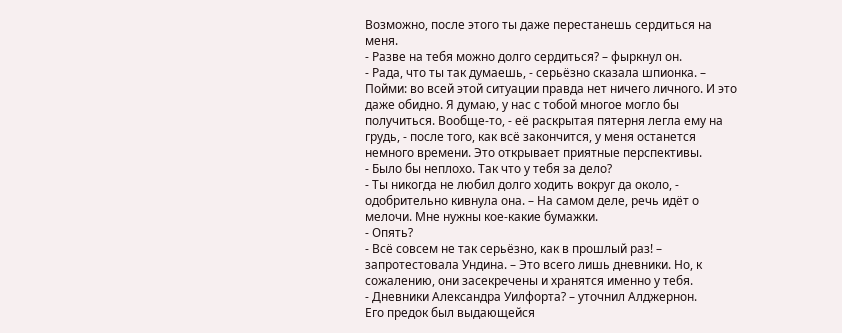Возможно, после этого ты даже перестанешь сердиться на меня.
- Разве на тебя можно долго сердиться? – фыркнул он.
- Рада, что ты так думаешь, - серьёзно сказала шпионка. – Пойми: во всей этой ситуации правда нет ничего личного. И это даже обидно. Я думаю, у нас с тобой многое могло бы получиться. Вообще-то, - её раскрытая пятерня легла ему на грудь, - после того, как всё закончится, у меня останется немного времени. Это открывает приятные перспективы.
- Было бы неплохо. Так что у тебя за дело?
- Ты никогда не любил долго ходить вокруг да около, - одобрительно кивнула она. – На самом деле, речь идёт о мелочи. Мне нужны кое-какие бумажки.
- Опять?
- Всё совсем не так серьёзно, как в прошлый раз! – запротестовала Ундина. – Это всего лишь дневники. Но, к сожалению, они засекречены и хранятся именно у тебя.
- Дневники Александра Уилфорта? – уточнил Алджернон.
Его предок был выдающейся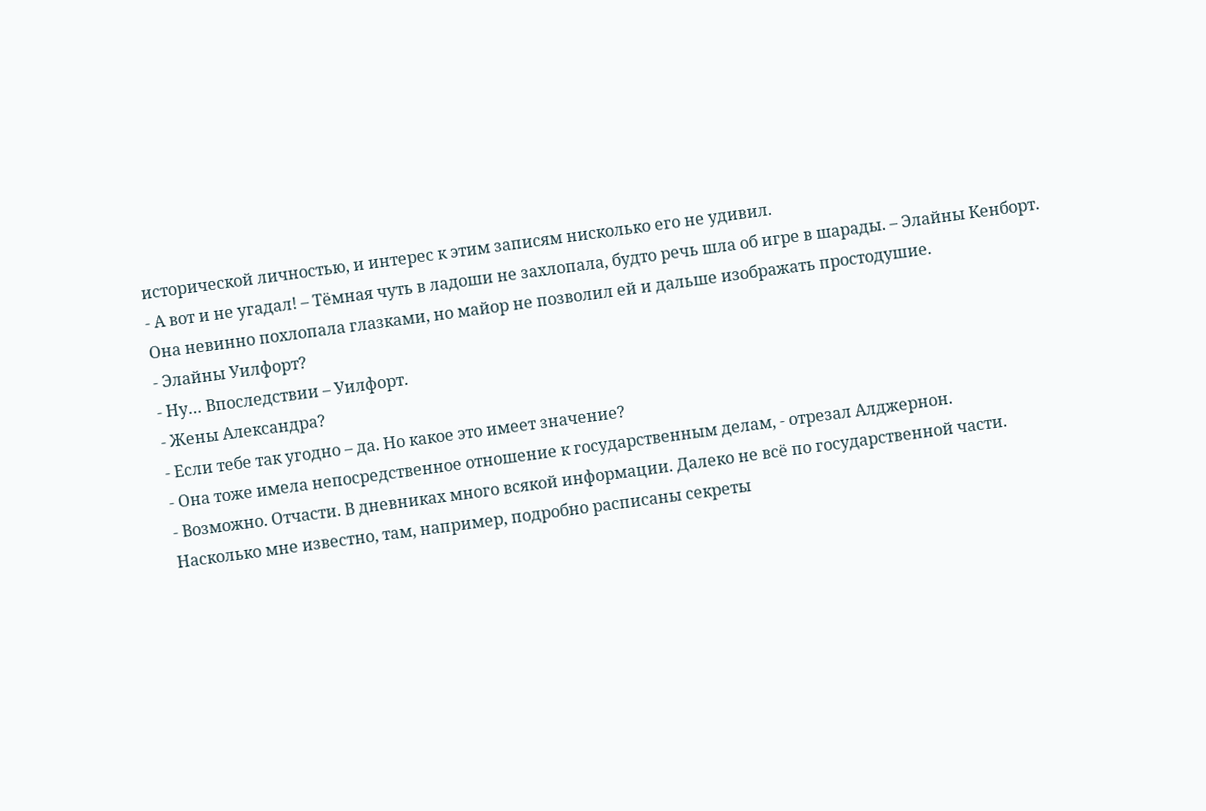исторической личностью, и интерес к этим записям нисколько его не удивил.
- А вот и не угадал! – Тёмная чуть в ладоши не захлопала, будто речь шла об игре в шарады. – Элайны Кенборт.
Она невинно похлопала глазками, но майор не позволил ей и дальше изображать простодушие.
- Элайны Уилфорт?
- Ну… Впоследствии – Уилфорт.
- Жены Александра?
- Если тебе так угодно – да. Но какое это имеет значение?
- Она тоже имела непосредственное отношение к государственным делам, - отрезал Алджернон.
- Возможно. Отчасти. В дневниках много всякой информации. Далеко не всё по государственной части. Насколько мне известно, там, например, подробно расписаны секреты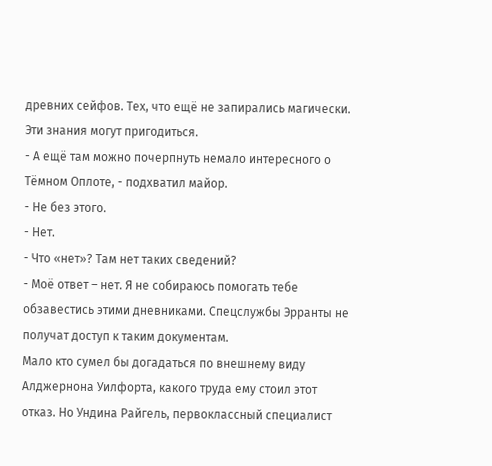древних сейфов. Тех, что ещё не запирались магически. Эти знания могут пригодиться.
- А ещё там можно почерпнуть немало интересного о Тёмном Оплоте, - подхватил майор.
- Не без этого.
- Нет.
- Что «нет»? Там нет таких сведений?
- Моё ответ – нет. Я не собираюсь помогать тебе обзавестись этими дневниками. Спецслужбы Эрранты не получат доступ к таким документам.
Мало кто сумел бы догадаться по внешнему виду Алджернона Уилфорта, какого труда ему стоил этот отказ. Но Ундина Райгель, первоклассный специалист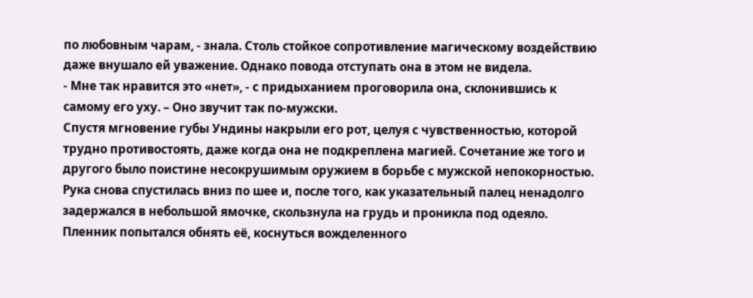по любовным чарам, - знала. Столь стойкое сопротивление магическому воздействию даже внушало ей уважение. Однако повода отступать она в этом не видела.
- Мне так нравится это «нет», - с придыханием проговорила она, склонившись к самому его уху. – Оно звучит так по-мужски.
Спустя мгновение губы Ундины накрыли его рот, целуя с чувственностью, которой трудно противостоять, даже когда она не подкреплена магией. Сочетание же того и другого было поистине несокрушимым оружием в борьбе с мужской непокорностью. Рука снова спустилась вниз по шее и, после того, как указательный палец ненадолго задержался в небольшой ямочке, скользнула на грудь и проникла под одеяло. Пленник попытался обнять её, коснуться вожделенного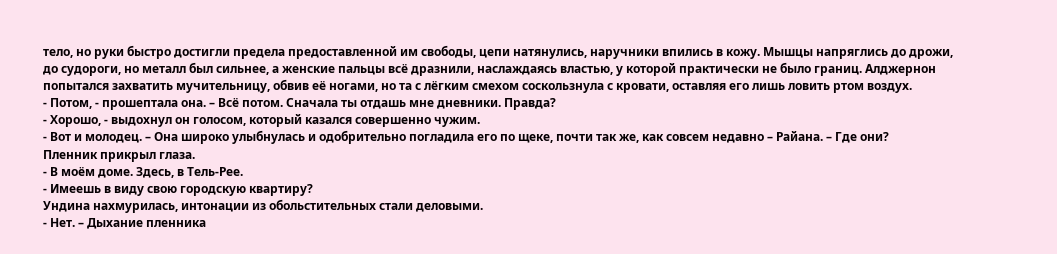тело, но руки быстро достигли предела предоставленной им свободы, цепи натянулись, наручники впились в кожу. Мышцы напряглись до дрожи, до судороги, но металл был сильнее, а женские пальцы всё дразнили, наслаждаясь властью, у которой практически не было границ. Алджернон попытался захватить мучительницу, обвив её ногами, но та с лёгким смехом соскользнула с кровати, оставляя его лишь ловить ртом воздух.
- Потом, - прошептала она. – Всё потом. Сначала ты отдашь мне дневники. Правда?
- Хорошо, - выдохнул он голосом, который казался совершенно чужим.
- Вот и молодец. – Она широко улыбнулась и одобрительно погладила его по щеке, почти так же, как совсем недавно – Райана. – Где они?
Пленник прикрыл глаза.
- В моём доме. Здесь, в Тель-Рее.
- Имеешь в виду свою городскую квартиру?
Ундина нахмурилась, интонации из обольстительных стали деловыми.
- Нет. – Дыхание пленника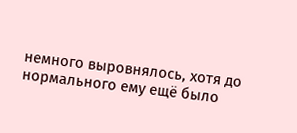немного выровнялось, хотя до нормального ему ещё было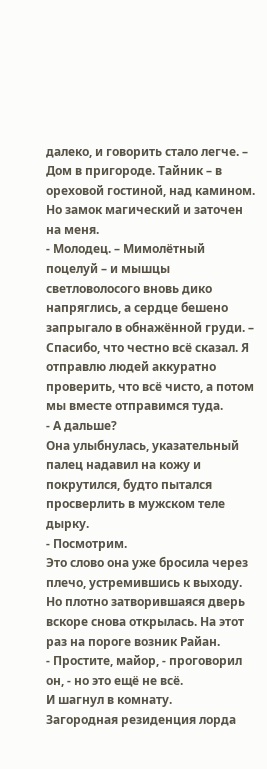далеко, и говорить стало легче. – Дом в пригороде. Тайник – в ореховой гостиной, над камином. Но замок магический и заточен на меня.
- Молодец. – Мимолётный поцелуй – и мышцы светловолосого вновь дико напряглись, а сердце бешено запрыгало в обнажённой груди. – Спасибо, что честно всё сказал. Я отправлю людей аккуратно проверить, что всё чисто, а потом мы вместе отправимся туда.
- А дальше?
Она улыбнулась, указательный палец надавил на кожу и покрутился, будто пытался просверлить в мужском теле дырку.
- Посмотрим.
Это слово она уже бросила через плечо, устремившись к выходу. Но плотно затворившаяся дверь вскоре снова открылась. На этот раз на пороге возник Райан.
- Простите, майор, - проговорил он, - но это ещё не всё.
И шагнул в комнату.
Загородная резиденция лорда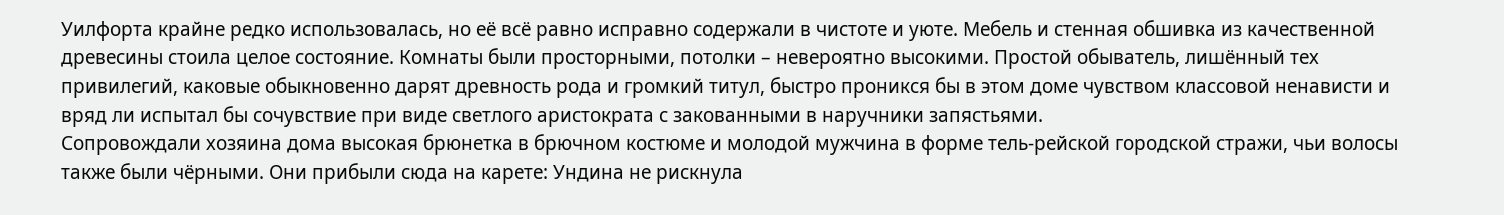Уилфорта крайне редко использовалась, но её всё равно исправно содержали в чистоте и уюте. Мебель и стенная обшивка из качественной древесины стоила целое состояние. Комнаты были просторными, потолки – невероятно высокими. Простой обыватель, лишённый тех привилегий, каковые обыкновенно дарят древность рода и громкий титул, быстро проникся бы в этом доме чувством классовой ненависти и вряд ли испытал бы сочувствие при виде светлого аристократа с закованными в наручники запястьями.
Сопровождали хозяина дома высокая брюнетка в брючном костюме и молодой мужчина в форме тель-рейской городской стражи, чьи волосы также были чёрными. Они прибыли сюда на карете: Ундина не рискнула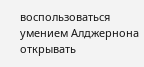воспользоваться умением Алджернона открывать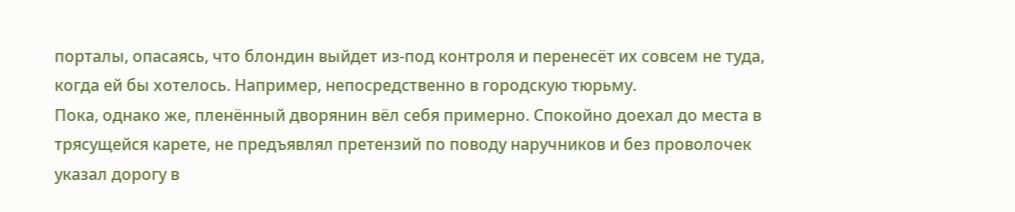порталы, опасаясь, что блондин выйдет из-под контроля и перенесёт их совсем не туда, когда ей бы хотелось. Например, непосредственно в городскую тюрьму.
Пока, однако же, пленённый дворянин вёл себя примерно. Спокойно доехал до места в трясущейся карете, не предъявлял претензий по поводу наручников и без проволочек указал дорогу в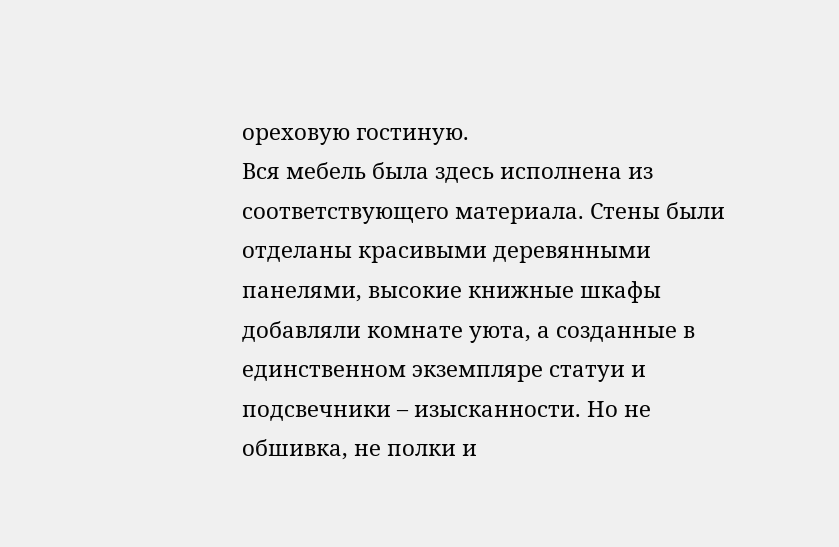ореховую гостиную.
Вся мебель была здесь исполнена из соответствующего материала. Стены были отделаны красивыми деревянными панелями, высокие книжные шкафы добавляли комнате уюта, а созданные в единственном экземпляре статуи и подсвечники – изысканности. Но не обшивка, не полки и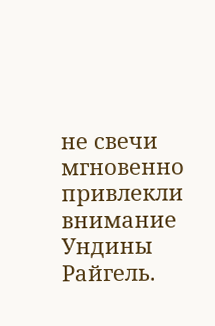не свечи мгновенно привлекли внимание Ундины Райгель.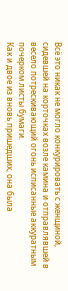Всё это никак не могло конкурировать с женщиной, сидевшей на корточках возле камина и отправлявшей в весело потрескивающий огонь исписанные аккуратным почерком листы бумаги.
Как и двое из вновь пришедших, она была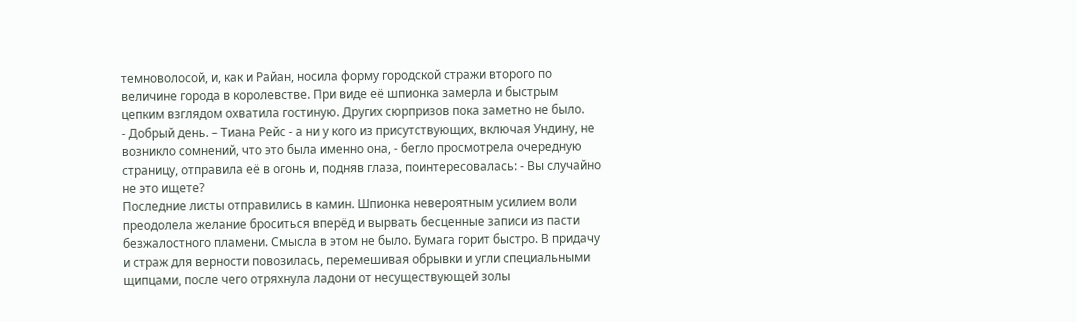темноволосой, и, как и Райан, носила форму городской стражи второго по величине города в королевстве. При виде её шпионка замерла и быстрым цепким взглядом охватила гостиную. Других сюрпризов пока заметно не было.
- Добрый день. – Тиана Рейс - а ни у кого из присутствующих, включая Ундину, не возникло сомнений, что это была именно она, - бегло просмотрела очередную страницу, отправила её в огонь и, подняв глаза, поинтересовалась: - Вы случайно не это ищете?
Последние листы отправились в камин. Шпионка невероятным усилием воли преодолела желание броситься вперёд и вырвать бесценные записи из пасти безжалостного пламени. Смысла в этом не было. Бумага горит быстро. В придачу и страж для верности повозилась, перемешивая обрывки и угли специальными щипцами, после чего отряхнула ладони от несуществующей золы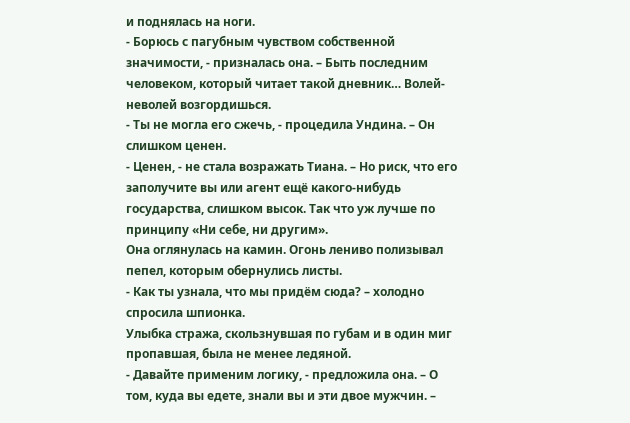и поднялась на ноги.
- Борюсь с пагубным чувством собственной значимости, - призналась она. – Быть последним человеком, который читает такой дневник… Волей-неволей возгордишься.
- Ты не могла его сжечь, - процедила Ундина. – Он слишком ценен.
- Ценен, - не стала возражать Тиана. – Но риск, что его заполучите вы или агент ещё какого-нибудь государства, слишком высок. Так что уж лучше по принципу «Ни себе, ни другим».
Она оглянулась на камин. Огонь лениво полизывал пепел, которым обернулись листы.
- Как ты узнала, что мы придём сюда? – холодно спросила шпионка.
Улыбка стража, скользнувшая по губам и в один миг пропавшая, была не менее ледяной.
- Давайте применим логику, - предложила она. – О том, куда вы едете, знали вы и эти двое мужчин. –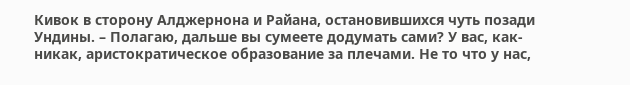Кивок в сторону Алджернона и Райана, остановившихся чуть позади Ундины. – Полагаю, дальше вы сумеете додумать сами? У вас, как-никак, аристократическое образование за плечами. Не то что у нас,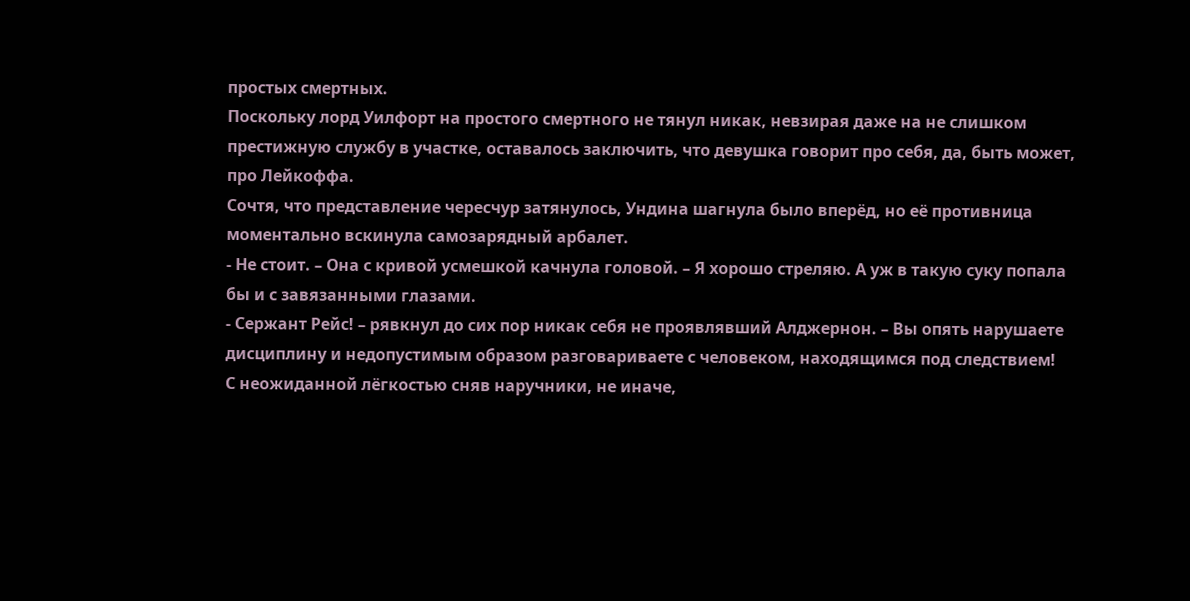простых смертных.
Поскольку лорд Уилфорт на простого смертного не тянул никак, невзирая даже на не слишком престижную службу в участке, оставалось заключить, что девушка говорит про себя, да, быть может, про Лейкоффа.
Сочтя, что представление чересчур затянулось, Ундина шагнула было вперёд, но её противница моментально вскинула самозарядный арбалет.
- Не стоит. – Она с кривой усмешкой качнула головой. – Я хорошо стреляю. А уж в такую суку попала бы и с завязанными глазами.
- Сержант Рейс! – рявкнул до сих пор никак себя не проявлявший Алджернон. – Вы опять нарушаете дисциплину и недопустимым образом разговариваете с человеком, находящимся под следствием!
С неожиданной лёгкостью сняв наручники, не иначе,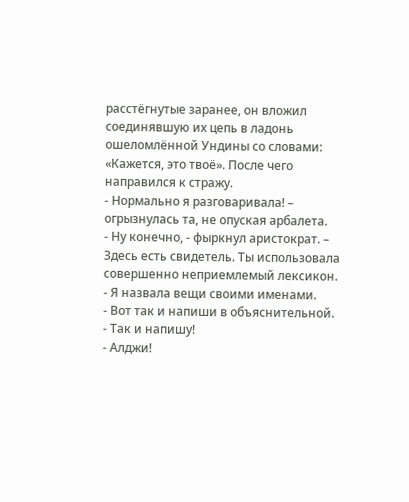расстёгнутые заранее, он вложил соединявшую их цепь в ладонь ошеломлённой Ундины со словами: «Кажется, это твоё». После чего направился к стражу.
- Нормально я разговаривала! – огрызнулась та, не опуская арбалета.
- Ну конечно, - фыркнул аристократ. – Здесь есть свидетель. Ты использовала совершенно неприемлемый лексикон.
- Я назвала вещи своими именами.
- Вот так и напиши в объяснительной.
- Так и напишу!
- Алджи!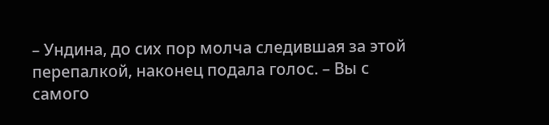– Ундина, до сих пор молча следившая за этой перепалкой, наконец подала голос. – Вы с самого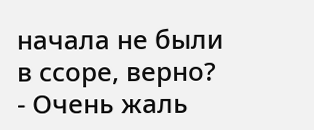начала не были в ссоре, верно?
- Очень жаль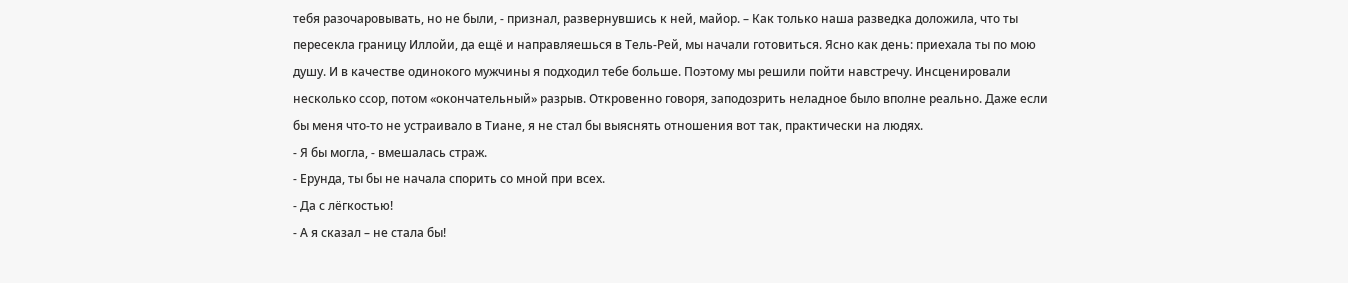тебя разочаровывать, но не были, - признал, развернувшись к ней, майор. – Как только наша разведка доложила, что ты пересекла границу Иллойи, да ещё и направляешься в Тель-Рей, мы начали готовиться. Ясно как день: приехала ты по мою душу. И в качестве одинокого мужчины я подходил тебе больше. Поэтому мы решили пойти навстречу. Инсценировали несколько ссор, потом «окончательный» разрыв. Откровенно говоря, заподозрить неладное было вполне реально. Даже если бы меня что-то не устраивало в Тиане, я не стал бы выяснять отношения вот так, практически на людях.
- Я бы могла, - вмешалась страж.
- Ерунда, ты бы не начала спорить со мной при всех.
- Да с лёгкостью!
- А я сказал – не стала бы!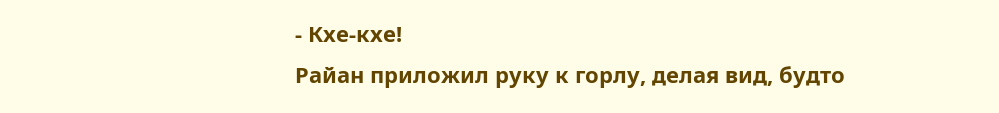- Кхе-кхе!
Райан приложил руку к горлу, делая вид, будто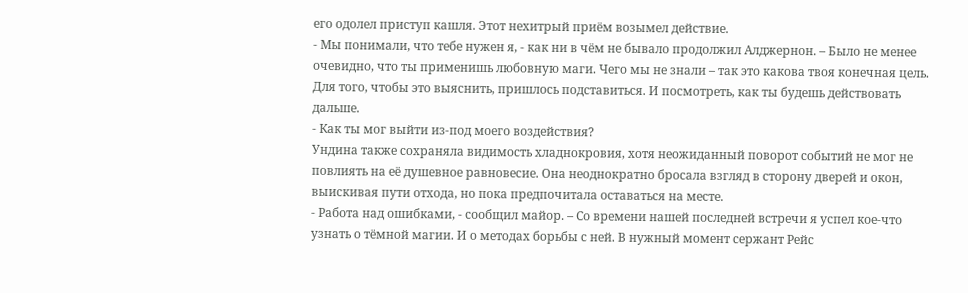его одолел приступ кашля. Этот нехитрый приём возымел действие.
- Мы понимали, что тебе нужен я, - как ни в чём не бывало продолжил Алджернон. – Было не менее очевидно, что ты применишь любовную маги. Чего мы не знали – так это какова твоя конечная цель. Для того, чтобы это выяснить, пришлось подставиться. И посмотреть, как ты будешь действовать дальше.
- Как ты мог выйти из-под моего воздействия?
Ундина также сохраняла видимость хладнокровия, хотя неожиданный поворот событий не мог не повлиять на её душевное равновесие. Она неоднократно бросала взгляд в сторону дверей и окон, выискивая пути отхода, но пока предпочитала оставаться на месте.
- Работа над ошибками, - сообщил майор. – Со времени нашей последней встречи я успел кое-что узнать о тёмной магии. И о методах борьбы с ней. В нужный момент сержант Рейс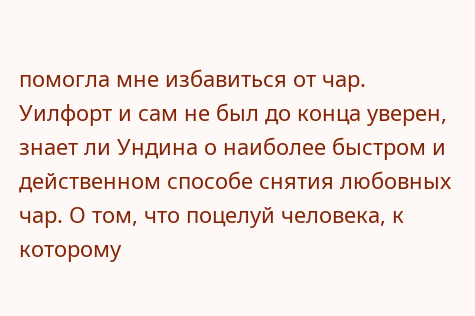помогла мне избавиться от чар.
Уилфорт и сам не был до конца уверен, знает ли Ундина о наиболее быстром и действенном способе снятия любовных чар. О том, что поцелуй человека, к которому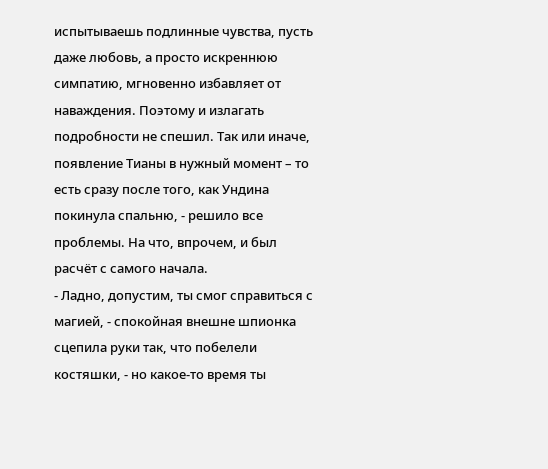испытываешь подлинные чувства, пусть даже любовь, а просто искреннюю симпатию, мгновенно избавляет от наваждения. Поэтому и излагать подробности не спешил. Так или иначе, появление Тианы в нужный момент – то есть сразу после того, как Ундина покинула спальню, - решило все проблемы. На что, впрочем, и был расчёт с самого начала.
- Ладно, допустим, ты смог справиться с магией, - спокойная внешне шпионка сцепила руки так, что побелели костяшки, - но какое-то время ты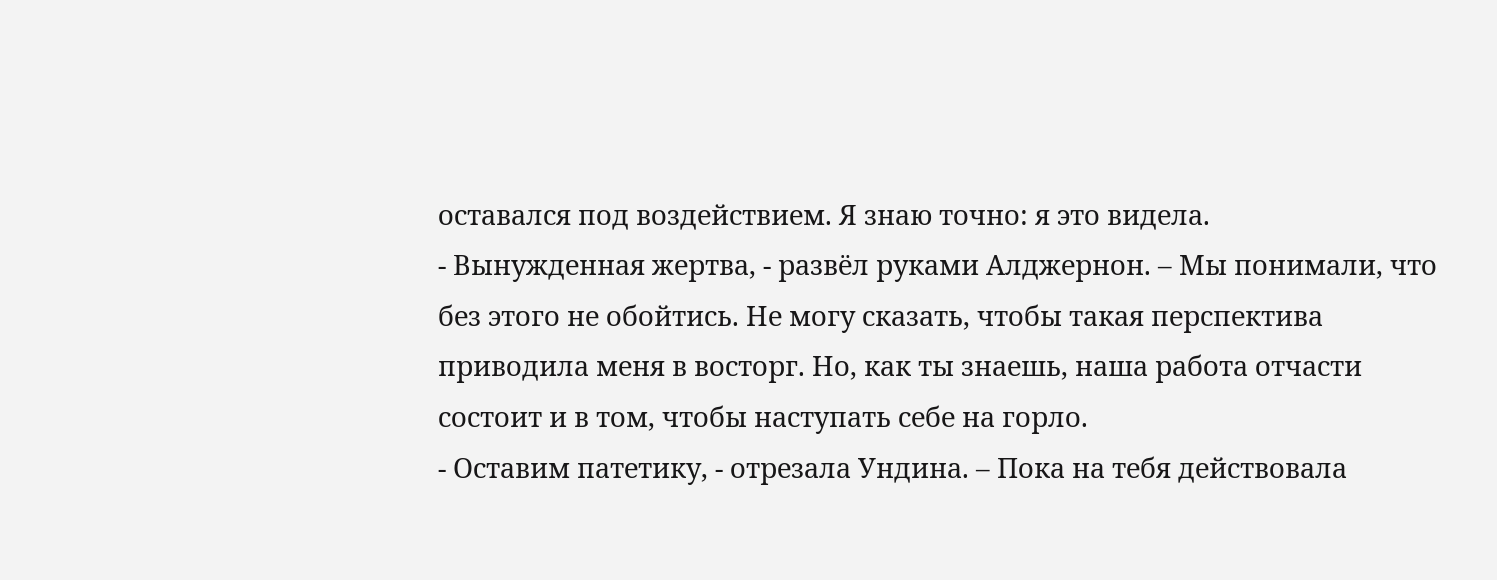оставался под воздействием. Я знаю точно: я это видела.
- Вынужденная жертва, - развёл руками Алджернон. – Мы понимали, что без этого не обойтись. Не могу сказать, чтобы такая перспектива приводила меня в восторг. Но, как ты знаешь, наша работа отчасти состоит и в том, чтобы наступать себе на горло.
- Оставим патетику, - отрезала Ундина. – Пока на тебя действовала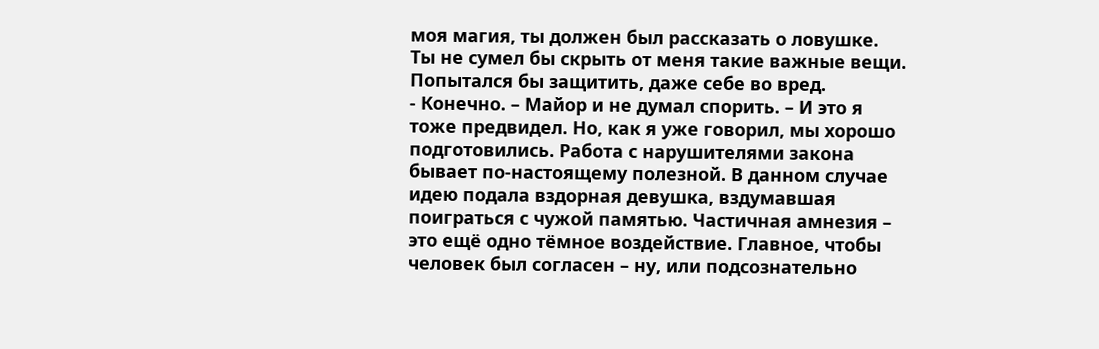моя магия, ты должен был рассказать о ловушке. Ты не сумел бы скрыть от меня такие важные вещи. Попытался бы защитить, даже себе во вред.
- Конечно. – Майор и не думал спорить. – И это я тоже предвидел. Но, как я уже говорил, мы хорошо подготовились. Работа с нарушителями закона бывает по-настоящему полезной. В данном случае идею подала вздорная девушка, вздумавшая поиграться с чужой памятью. Частичная амнезия – это ещё одно тёмное воздействие. Главное, чтобы человек был согласен – ну, или подсознательно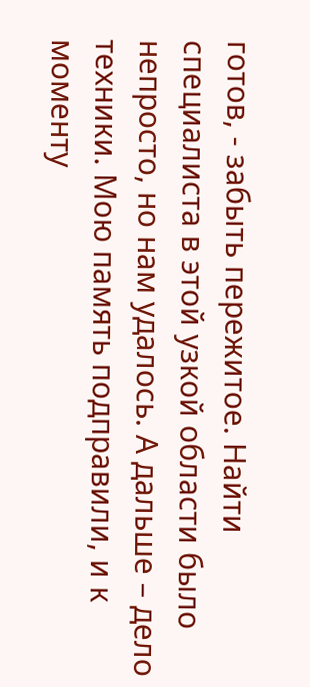готов, - забыть пережитое. Найти специалиста в этой узкой области было непросто, но нам удалось. А дальше – дело техники. Мою память подправили, и к моменту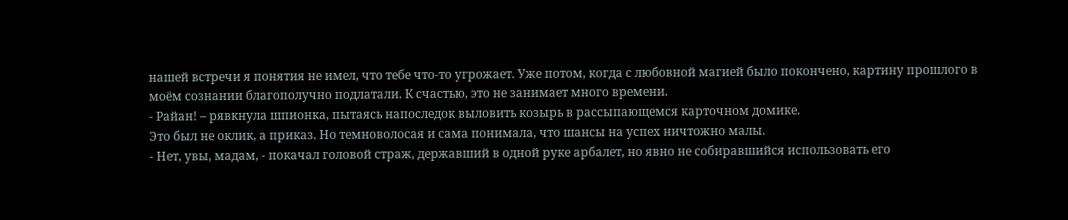нашей встречи я понятия не имел, что тебе что-то угрожает. Уже потом, когда с любовной магией было покончено, картину прошлого в моём сознании благополучно подлатали. К счастью, это не занимает много времени.
- Райан! – рявкнула шпионка, пытаясь напоследок выловить козырь в рассыпающемся карточном домике.
Это был не оклик, а приказ. Но темноволосая и сама понимала, что шансы на успех ничтожно малы.
- Нет, увы, мадам, - покачал головой страж, державший в одной руке арбалет, но явно не собиравшийся использовать его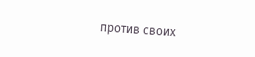против своих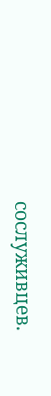сослуживцев.